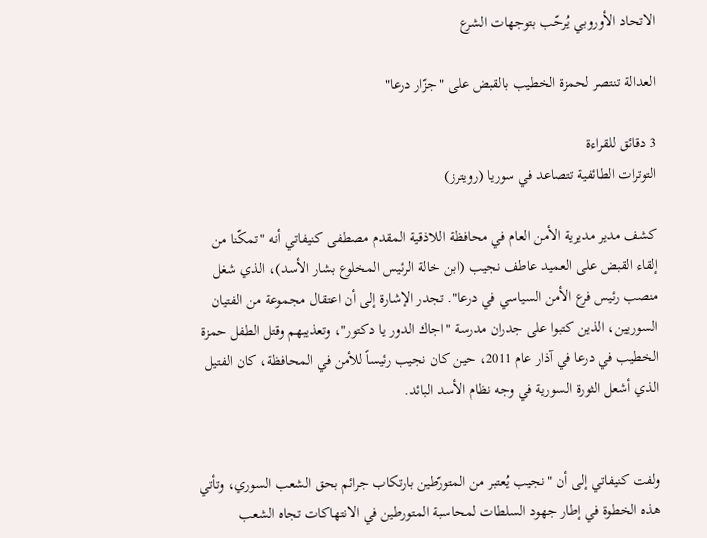الاتحاد الأوروبي يُرحّب بتوجهات الشرع

العدالة تنتصر لحمزة الخطيب بالقبض على "جزّار درعا"

3 دقائق للقراءة
التوترات الطائفية تتصاعد في سوريا (رويترز)

كشف مدير مديرية الأمن العام في محافظة اللاذقية المقدم مصطفى كنيفاتي أنه "تمكّنا من إلقاء القبض على العميد عاطف نجيب (ابن خالة الرئيس المخلوع بشار الأسد)، الذي شغل منصب رئيس فرع الأمن السياسي في درعا". تجدر الإشارة إلى أن اعتقال مجموعة من الفتيان السوريين، الذين كتبوا على جدران مدرسة "اجاك الدور يا دكتور"، وتعذيبهم وقتل الطفل حمزة الخطيب في درعا في آذار عام 2011، حين كان نجيب رئيساً للأمن في المحافظة، كان الفتيل الذي أشعل الثورة السورية في وجه نظام الأسد البائد.


ولفت كنيفاتي إلى أن "نجيب يُعتبر من المتورّطين بارتكاب جرائم بحق الشعب السوري، وتأتي هذه الخطوة في إطار جهود السلطات لمحاسبة المتورطين في الانتهاكات تجاه الشعب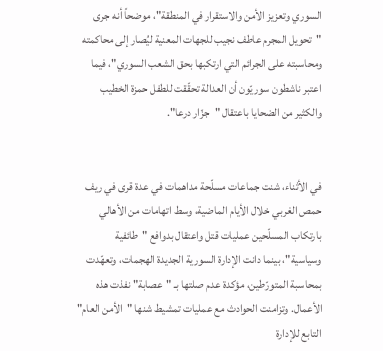السوري وتعزيز الأمن والاستقرار في المنطقة"، موضحاً أنه جرى "تحويل المجرم عاطف نجيب للجهات المعنية ليُصار إلى محاكمته ومحاسبته على الجرائم التي ارتكبها بحق الشعب السوري"، فيما اعتبر ناشطون سوريّون أن العدالة تحقّقت للطفل حمزة الخطيب والكثير من الضحايا باعتقال "جزّار درعا".


في الأثناء، شنت جماعات مسلّحة مداهمات في عدة قرى في ريف حمص الغربي خلال الأيام الماضية، وسط اتهامات من الأهالي بارتكاب المسلّحين عمليات قتل واعتقال بدوافع "طائفية وسياسية"، بينما دانت الإدارة السورية الجديدة الهجمات، وتعهّدت بمحاسبة المتورّطين، مؤكدة عدم صلتها بـ "عصابة" نفذت هذه الأعمال. وتزامنت الحوادث مع عمليات تمشيط شنها "الأمن العام" التابع للإدارة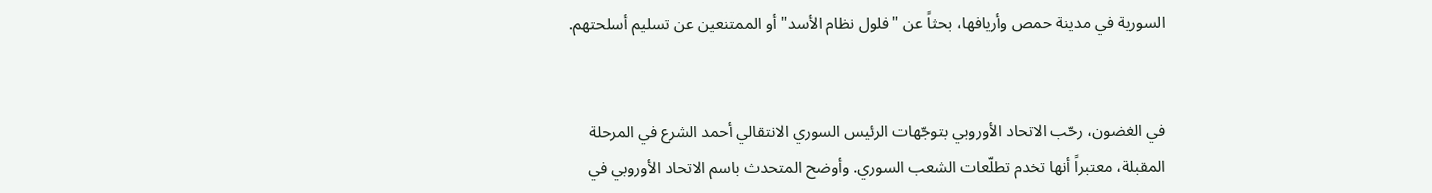السورية في مدينة حمص وأريافها، بحثاً عن "فلول نظام الأسد" أو الممتنعين عن تسليم أسلحتهم.


في الغضون، رحّب الاتحاد الأوروبي بتوجّهات الرئيس السوري الانتقالي أحمد الشرع في المرحلة المقبلة، معتبراً أنها تخدم تطلّعات الشعب السوري. وأوضح المتحدث باسم الاتحاد الأوروبي في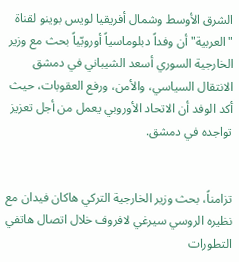الشرق الأوسط وشمال أفريقيا لويس بوينو لقناة "العربية" أن وفداً دبلوماسياً أوروبّياً بحث مع وزير الخارجية السوري أسعد الشيباني في دمشق الانتقال السياسي، والأمن، ورفع العقوبات، حيث أكد الوفد أن الاتحاد الأوروبي يعمل من أجل تعزيز تواجده في دمشق.


تزامناً، بحث وزير الخارجية التركي هاكان فيدان مع نظيره الروسي سيرغي لافروف خلال اتصال هاتفي التطورات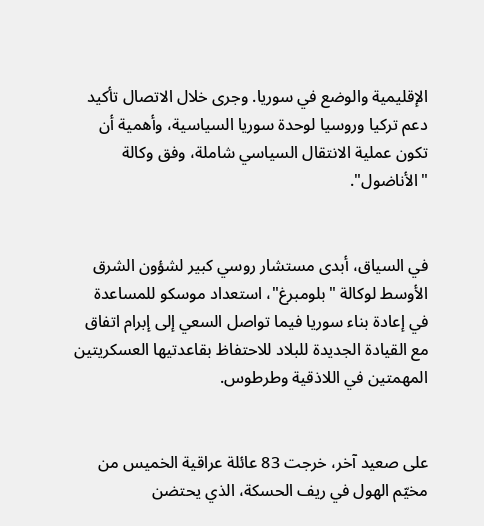الإقليمية والوضع في سوريا. وجرى خلال الاتصال تأكيد دعم تركيا وروسيا لوحدة سوريا السياسية، وأهمية أن تكون عملية الانتقال السياسي شاملة، وفق وكالة "الأناضول".


في السياق، أبدى مستشار روسي كبير لشؤون الشرق الأوسط لوكالة "بلومبرغ"، استعداد موسكو للمساعدة في إعادة بناء سوريا فيما تواصل السعي إلى إبرام اتفاق مع القيادة الجديدة للبلاد للاحتفاظ بقاعدتيها العسكريتين المهمتين في اللاذقية وطرطوس.


على صعيد آخر، خرجت 83 عائلة عراقية الخميس من مخيّم الهول في ريف الحسكة، الذي يحتضن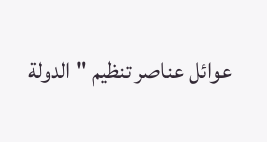عوائل عناصر تنظيم "الدولة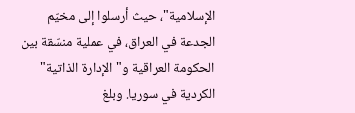الإسلامية"، حيث أرسلوا إلى مخيّم الجدعة في العراق، في عملية منسّقة بين الحكومة العراقية و"الإدارة الذاتية" الكردية في سوريا. وبلغ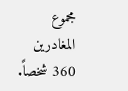مجموع المغادرين 360 شخصاً.